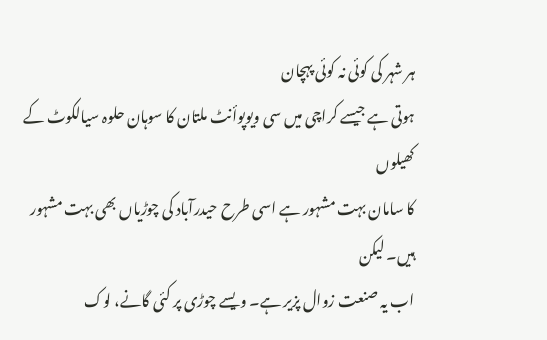ہر شہر کی کوئی نہ کوئی پہچان
ہوتی ہے جیسے کراچی میں سی ویوپوأنٹ ملتان کا سوہان حلوہ سیالکوٹ کے کھیلوں
کا سامان بہت مشہور ہے اسی طرح حیدرآباد کی چوڑیاں بھی بہت مشہور ہیں۔ لیکن
اب یہ صنعت زوال پزیر ہے۔ ویسے چوڑی پر کئی گانے، لوک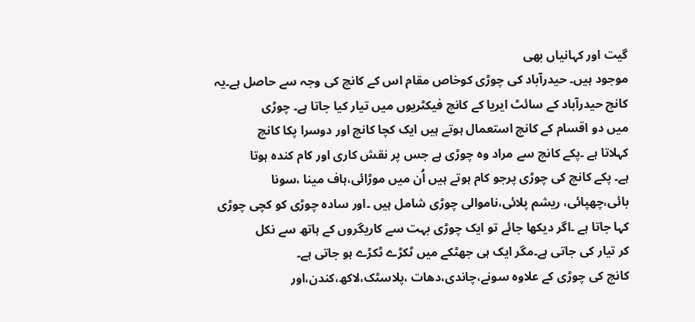گیت اور کہانیاں بھی
موجود ہیں۔ حیدرآباد کی چوڑی کوخاص مقام اس کے کانچ کی وجہ سے حاصل ہے۔یہ
کانچ حیدرآباد کے سائٹ ایریا کے کانچ فیکٹریوں میں تیار کیا جاتا ہے۔ چوڑی
میں دو اقسام کے کانچ استعمال ہوتے ہیں ایک کچا کانچ اور دوسرا پکا کانچ
کہلاتا ہے ۔پکے کانچ سے مراد وہ چوڑی ہے جس پر نقش کاری اور کام کندہ ہوتا
ہے۔ پکے کانچ کی چوڑی پرجو کام ہوتے ہیں اُن میں موڑائی،ہاف مینا ،سونا
بائی،چھپائی، ریشم پلائی،ناموالی چوڑی شامل ہیں ۔اور سادہ چوڑی کو کچی چوڑی
کہا جاتا ہے ۔اگر دیکھا جائے تو ایک چوڑی بہت سے کاریگروں کے ہاتھ سے نکل
کر تیار کی جاتی ہے۔مگر ایک ہی جھٹکے میں ٹکڑے ٹکڑے ہو جاتی ہے۔
کانچ کی چوڑی کے علاوہ سونے،چاندی،دھات ،پلاسٹک،لاکھ،کندن،اور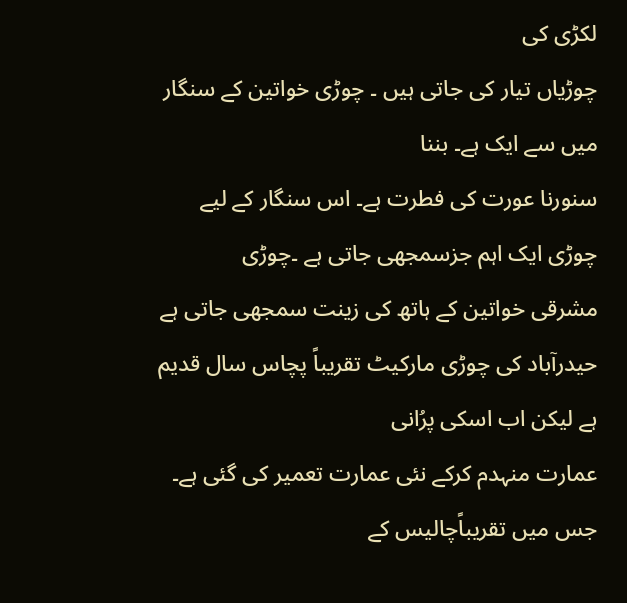لکڑی کی
چوڑیاں تیار کی جاتی ہیں ۔ چوڑی خواتین کے سنگار میں سے ایک ہے۔ بننا
سنورنا عورت کی فطرت ہے۔ اس سنگار کے لیے چوڑی ایک اہم جزسمجھی جاتی ہے ۔چوڑی
مشرقی خواتین کے ہاتھ کی زینت سمجھی جاتی ہے
حیدرآباد کی چوڑی مارکیٹ تقریباً پچاس سال قدیم ہے لیکن اب اسکی پرُانی
عمارت منہدم کرکے نئی عمارت تعمیر کی گئی ہے۔ جس میں تقریباًچالیس کے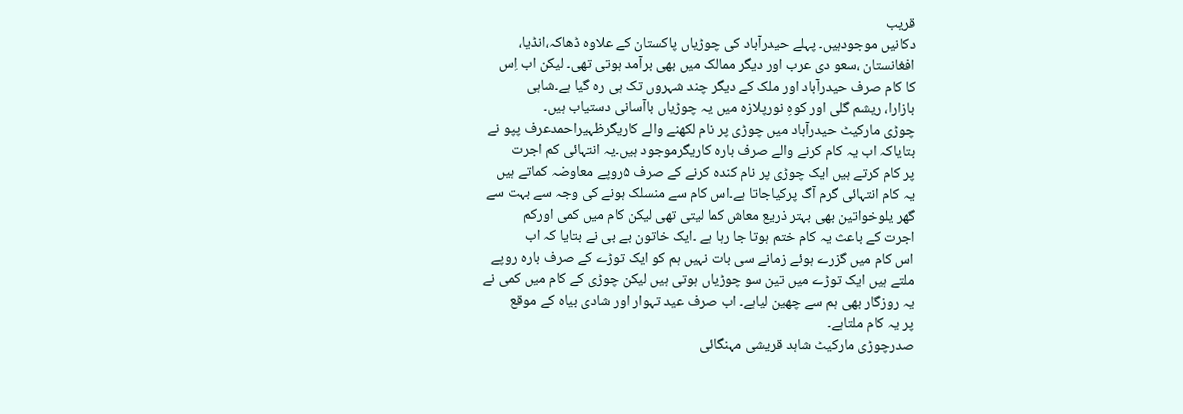قریب
دکانیں موجودہیں۔ پہلے حیدرآباد کی چوڑیاں پاکستان کے علاوہ ڈھاکہ،انڈیا،
افغانستان ،سعو دی عرب اور دیگر ممالک میں بھی برآمد ہوتی تھی۔ لیکن اب اِس
کا کام صرف حیدرآباد اور ملک کے دیگر چند شہروں تک ہی رہ گیا ہے۔شاہی
بازارا، ریشم گلی اور کوہِ نورپلازہ میں یہ چوڑیاں باآسانی دستیاب ہیں۔
چوڑی مارکیٹ حیدرآباد میں چوڑی پر نام لکھنے والے کاریگرظہیراحمدعرف پپو نے
بتایاکہ اب یہ کام کرنے والے صرف بارہ کاریگرموجود ہیں۔یہ انتہائی کم اجرت
پر کام کرتے ہیں ایک چوڑی پر نام کندہ کرنے کے صرف ۵روپے معاوضہ کماتے ہیں
یہ کام انتہائی گرم آگ پرکیاجاتا ہے۔اس کام سے منسلک ہونے کی وجہ سے بہت سے
گھر یلوخواتین بھی بہتر ذریع معاش کما لیتی تھی لیکن کام میں کمی اورکم
اجرت کے باعث یہ کام ختم ہوتا جا رہا ہے ۔ایک خاتون بے بی نے بتایا کہ اب
اس کام میں گزرے ہوئے زمانے سی بات نہیں ہم کو ایک توڑے کے صرف بارہ روپے
ملتے ہیں ایک توڑے میں تین سو چوڑیاں ہوتی ہیں لیکن چوڑی کے کام میں کمی نے
یہ روزگار بھی ہم سے چھین لیاہے۔ اب صرف عید تہوار اور شادی بیاہ کے موقع
پر یہ کام ملتاہے۔
صدرچوڑی مارکیٹ شاہد قریشی مہنگائی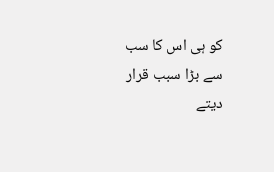کو ہی اس کا سب سے بڑا سبب قرار دیتے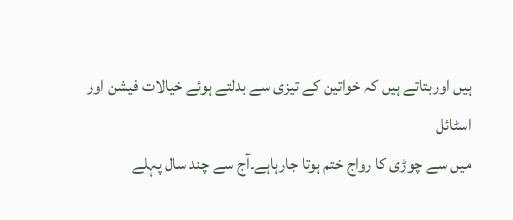ہیں اوربتاتے ہیں کہ خواتین کے تیزی سے بدلتے ہوئے خیالات فیشن اور اسٹائل
میں سے چوڑی کا رواج ختم ہوتا جارہاہے۔آج سے چند سال پہلے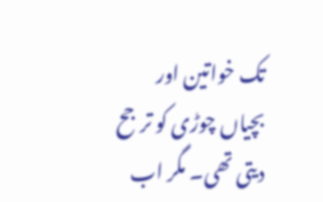تک خواتین اور
بچیاں چوڑی کو ترجح دیتی تھی۔ مگر اب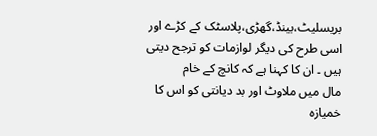بریسلیٹ،بینڈ،گھڑی،پلاسٹک کے کڑے اور
اسی طرح کی دیگر لوازمات کو ترجح دیتی ہیں ۔ ان کا کہنا ہے کہ کانچ کے خام
مال میں ملاوٹ اور بد دیانتی کو اس کا خمیازہ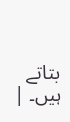بتاتے ہیں۔ |